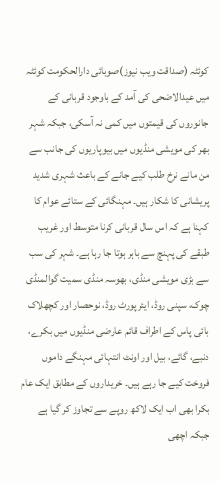کوئٹہ (صداقت ویب نیوز)صوبائی دارالحکومت کوئٹہ میں عیدالاضحی کی آمد کے باوجود قربانی کے جانوروں کی قیمتوں میں کمی نہ آسکی، جبکہ شہر بھر کی مویشی منڈیوں میں بیوپاریوں کی جانب سے من مانے نرخ طلب کیے جانے کے باعث شہری شدید پریشانی کا شکار ہیں۔ مہنگائی کے ستائے عوام کا کہنا ہے کہ اس سال قربانی کرنا متوسط اور غریب طبقے کی پہنچ سے باہر ہوتا جا رہا ہے۔ شہر کی سب سے بڑی مویشی منڈی، بھوسہ منڈی سمیت گوالمنڈی چوک، سپنی روڈ، ایئرپورٹ روڈ، نوحصار اور کچھلاک بائی پاس کے اطراف قائم عارضی منڈیوں میں بکرے، دنبے، گائے، بیل اور اونٹ انتہائی مہنگے داموں فروخت کیے جا رہے ہیں۔ خریداروں کے مطابق ایک عام بکرا بھی اب ایک لاکھ روپے سے تجاوز کر گیا ہے جبکہ اچھی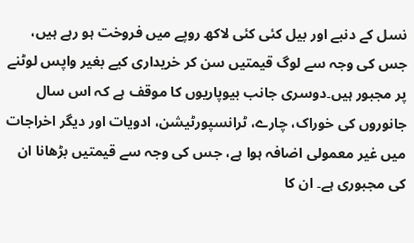نسل کے دنبے اور بیل کئی کئی لاکھ روپے میں فروخت ہو رہے ہیں، جس کی وجہ سے لوگ قیمتیں سن کر خریداری کیے بغیر واپس لوٹنے پر مجبور ہیں۔دوسری جانب بیوپاریوں کا موقف ہے کہ اس سال جانوروں کی خوراک، چارے، ٹرانسپورٹیشن، ادویات اور دیگر اخراجات میں غیر معمولی اضافہ ہوا ہے، جس کی وجہ سے قیمتیں بڑھانا ان کی مجبوری ہے۔ ان کا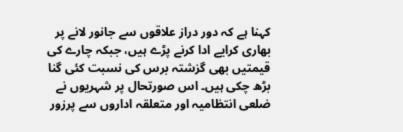کہنا ہے کہ دور دراز علاقوں سے جانور لانے پر بھاری کرایے ادا کرنے پڑے ہیں، جبکہ چارے کی قیمتیں بھی گزشتہ برس کی نسبت کئی گنا بڑھ چکی ہیں۔ اس صورتحال پر شہریوں نے ضلعی انتظامیہ اور متعلقہ اداروں سے پرزور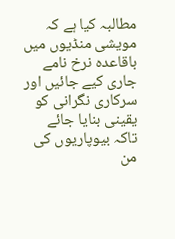مطالبہ کیا ہے کہ مویشی منڈیوں میں باقاعدہ نرخ نامے جاری کیے جائیں اور سرکاری نگرانی کو یقینی بنایا جائے تاکہ بیوپاریوں کی من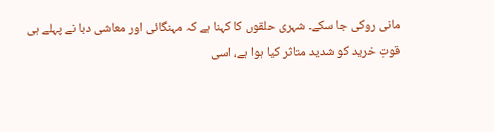مانی روکی جا سکے۔ شہری حلقوں کا کہنا ہے کہ مہنگائی اور معاشی دبا نے پہلے ہی قوتِ خرید کو شدید متاثر کیا ہوا ہے، اسی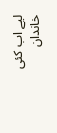لیے اب کئی خاندان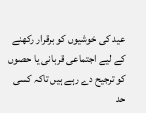عید کی خوشیوں کو برقرار رکھنے کے لیے اجتماعی قربانی یا حصوں کو ترجیح دے رہے ہیں تاکہ کسی حد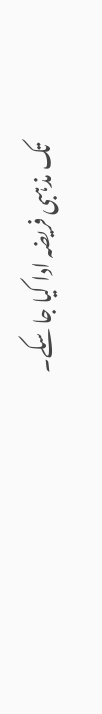تک مذہبی فریضہ ادا کیا جا سکے۔